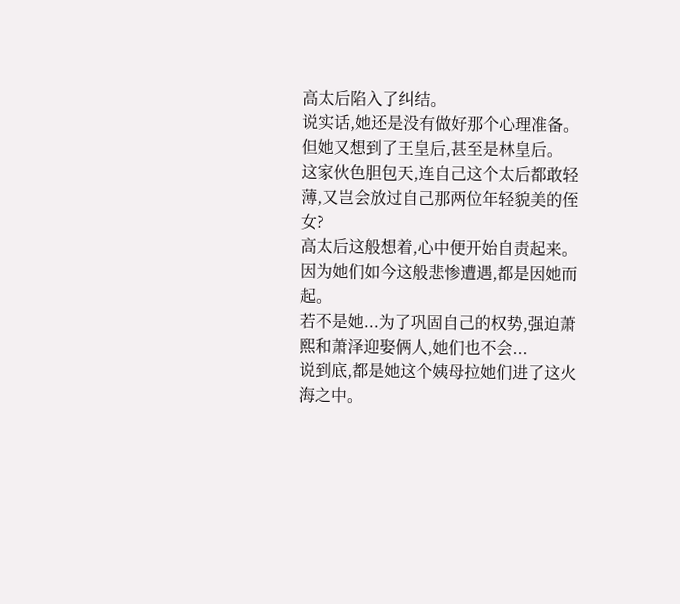高太后陷入了纠结。
说实话,她还是没有做好那个心理准备。
但她又想到了王皇后,甚至是林皇后。
这家伙色胆包天,连自己这个太后都敢轻薄,又岂会放过自己那两位年轻貌美的侄女?
高太后这般想着,心中便开始自责起来。
因为她们如今这般悲惨遭遇,都是因她而起。
若不是她...为了巩固自己的权势,强迫萧熙和萧泽迎娶俩人,她们也不会...
说到底,都是她这个姨母拉她们进了这火海之中。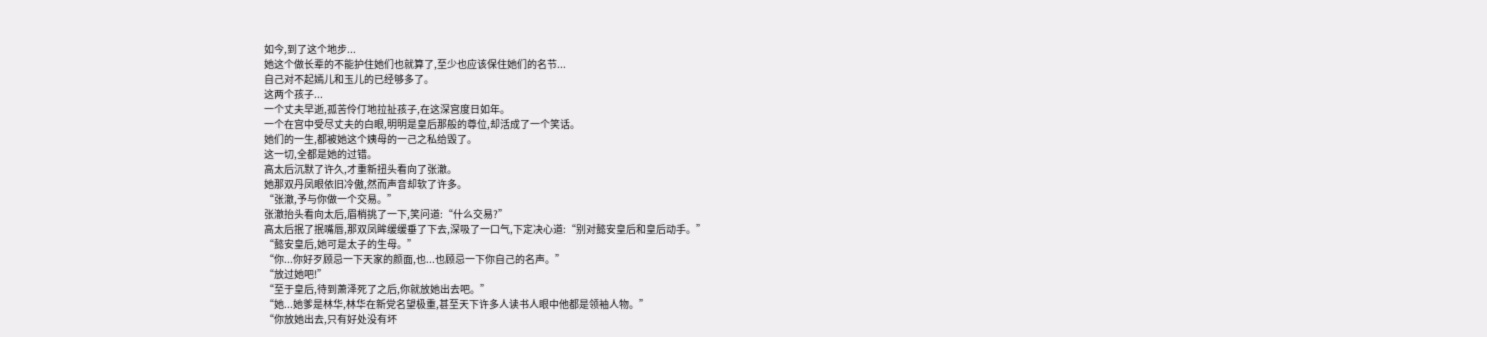如今,到了这个地步...
她这个做长辈的不能护住她们也就算了,至少也应该保住她们的名节...
自己对不起嫣儿和玉儿的已经够多了。
这两个孩子...
一个丈夫早逝,孤苦伶仃地拉扯孩子,在这深宫度日如年。
一个在宫中受尽丈夫的白眼,明明是皇后那般的尊位,却活成了一个笑话。
她们的一生,都被她这个姨母的一己之私给毁了。
这一切,全都是她的过错。
高太后沉默了许久,才重新扭头看向了张澈。
她那双丹凤眼依旧冷傲,然而声音却软了许多。
“张澈,予与你做一个交易。”
张澈抬头看向太后,眉梢挑了一下,笑问道:“什么交易?”
高太后抿了抿嘴唇,那双凤眸缓缓垂了下去,深吸了一口气,下定决心道:“别对懿安皇后和皇后动手。”
“懿安皇后,她可是太子的生母。”
“你...你好歹顾忌一下天家的颜面,也...也顾忌一下你自己的名声。”
“放过她吧!”
“至于皇后,待到萧泽死了之后,你就放她出去吧。”
“她...她爹是林华,林华在新党名望极重,甚至天下许多人读书人眼中他都是领袖人物。”
“你放她出去,只有好处没有坏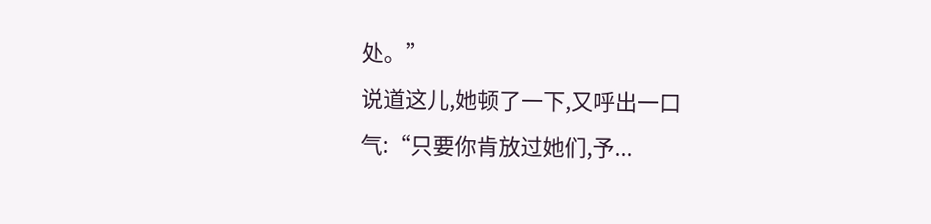处。”
说道这儿,她顿了一下,又呼出一口气:“只要你肯放过她们,予...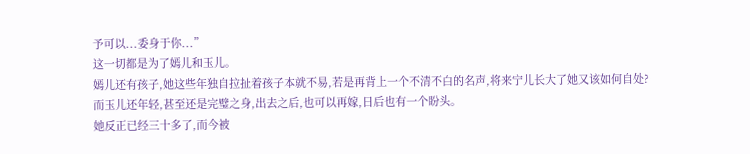予可以...委身于你...”
这一切都是为了嫣儿和玉儿。
嫣儿还有孩子,她这些年独自拉扯着孩子本就不易,若是再背上一个不清不白的名声,将来宁儿长大了她又该如何自处?
而玉儿还年轻,甚至还是完璧之身,出去之后,也可以再嫁,日后也有一个盼头。
她反正已经三十多了,而今被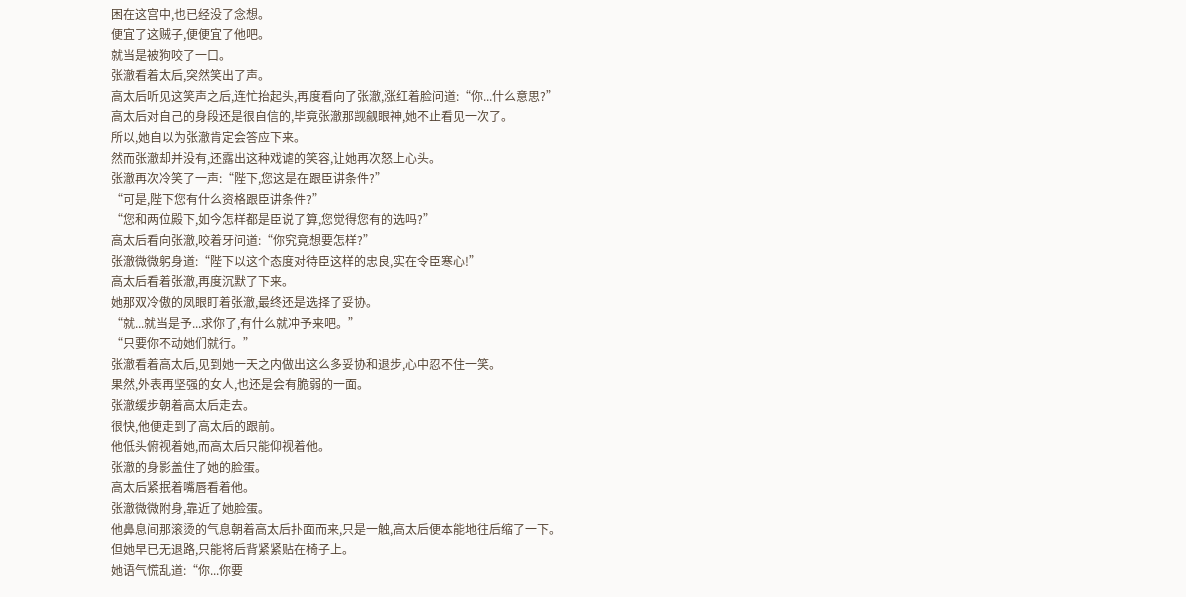困在这宫中,也已经没了念想。
便宜了这贼子,便便宜了他吧。
就当是被狗咬了一口。
张澈看着太后,突然笑出了声。
高太后听见这笑声之后,连忙抬起头,再度看向了张澈,涨红着脸问道:“你...什么意思?”
高太后对自己的身段还是很自信的,毕竟张澈那觊觎眼神,她不止看见一次了。
所以,她自以为张澈肯定会答应下来。
然而张澈却并没有,还露出这种戏谑的笑容,让她再次怒上心头。
张澈再次冷笑了一声:“陛下,您这是在跟臣讲条件?”
“可是,陛下您有什么资格跟臣讲条件?”
“您和两位殿下,如今怎样都是臣说了算,您觉得您有的选吗?”
高太后看向张澈,咬着牙问道:“你究竟想要怎样?”
张澈微微躬身道:“陛下以这个态度对待臣这样的忠良,实在令臣寒心!”
高太后看着张澈,再度沉默了下来。
她那双冷傲的凤眼盯着张澈,最终还是选择了妥协。
“就...就当是予...求你了,有什么就冲予来吧。”
“只要你不动她们就行。”
张澈看着高太后,见到她一天之内做出这么多妥协和退步,心中忍不住一笑。
果然,外表再坚强的女人,也还是会有脆弱的一面。
张澈缓步朝着高太后走去。
很快,他便走到了高太后的跟前。
他低头俯视着她,而高太后只能仰视着他。
张澈的身影盖住了她的脸蛋。
高太后紧抿着嘴唇看着他。
张澈微微附身,靠近了她脸蛋。
他鼻息间那滚烫的气息朝着高太后扑面而来,只是一触,高太后便本能地往后缩了一下。
但她早已无退路,只能将后背紧紧贴在椅子上。
她语气慌乱道:“你...你要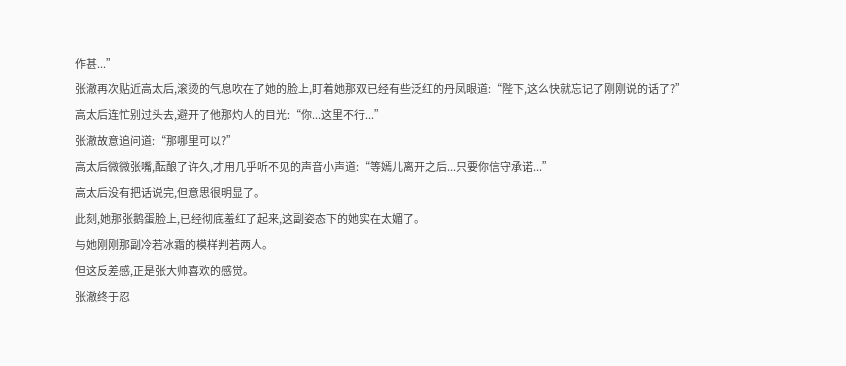作甚...”
张澈再次贴近高太后,滚烫的气息吹在了她的脸上,盯着她那双已经有些泛红的丹凤眼道:“陛下,这么快就忘记了刚刚说的话了?”
高太后连忙别过头去,避开了他那灼人的目光:“你...这里不行...”
张澈故意追问道:“那哪里可以?”
高太后微微张嘴,酝酿了许久,才用几乎听不见的声音小声道:“等嫣儿离开之后...只要你信守承诺...”
高太后没有把话说完,但意思很明显了。
此刻,她那张鹅蛋脸上,已经彻底羞红了起来,这副姿态下的她实在太媚了。
与她刚刚那副冷若冰霜的模样判若两人。
但这反差感,正是张大帅喜欢的感觉。
张澈终于忍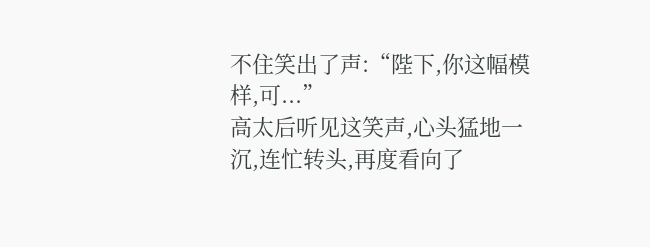不住笑出了声:“陛下,你这幅模样,可...”
高太后听见这笑声,心头猛地一沉,连忙转头,再度看向了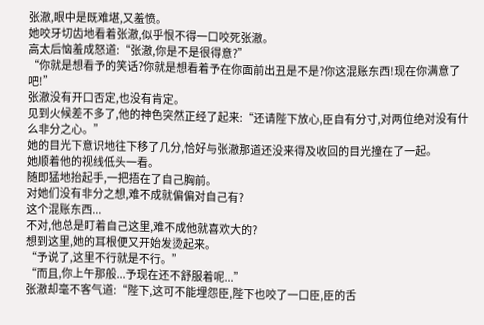张澈,眼中是既难堪,又羞愤。
她咬牙切齿地看着张澈,似乎恨不得一口咬死张澈。
高太后恼羞成怒道:“张澈,你是不是很得意?”
“你就是想看予的笑话?你就是想看着予在你面前出丑是不是?你这混账东西!现在你满意了吧!”
张澈没有开口否定,也没有肯定。
见到火候差不多了,他的神色突然正经了起来:“还请陛下放心,臣自有分寸,对两位绝对没有什么非分之心。”
她的目光下意识地往下移了几分,恰好与张澈那道还没来得及收回的目光撞在了一起。
她顺着他的视线低头一看。
随即猛地抬起手,一把捂在了自己胸前。
对她们没有非分之想,难不成就偏偏对自己有?
这个混账东西...
不对,他总是盯着自己这里,难不成他就喜欢大的?
想到这里,她的耳根便又开始发烫起来。
“予说了,这里不行就是不行。”
“而且,你上午那般...予现在还不舒服着呢...”
张澈却毫不客气道:“陛下,这可不能埋怨臣,陛下也咬了一口臣,臣的舌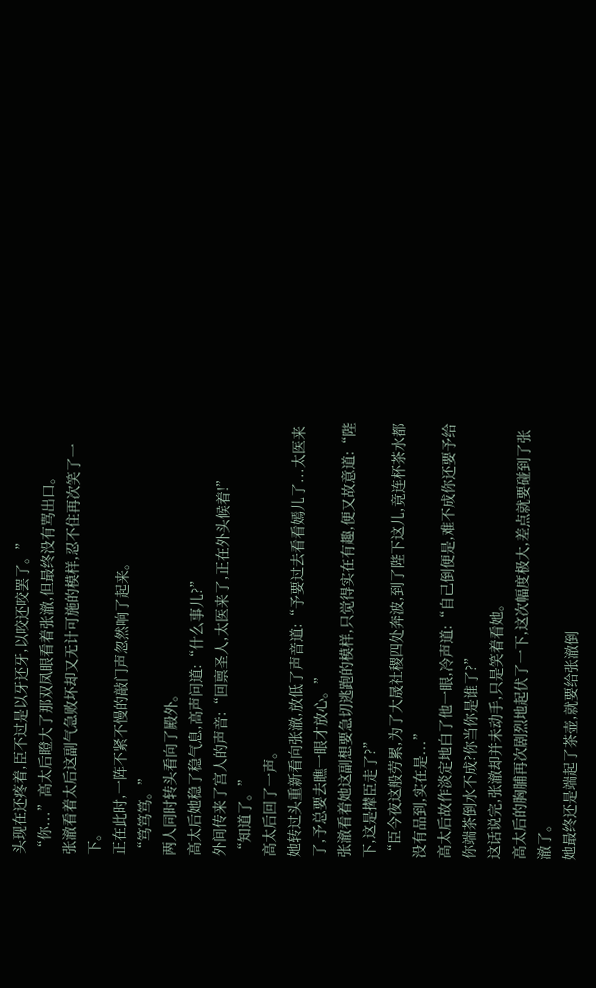头现在还疼着,臣不过是以牙还牙,以咬还咬罢了。”
“你...”高太后瞪大了那双凤眼看着张澈,但最终没有骂出口。
张澈看着太后这副气急败坏却又无计可施的模样,忍不住再次笑了一下。
正在此时,一阵不紧不慢的敲门声忽然响了起来。
“笃笃笃。”
两人同时转头看向了殿外。
高太后她稳了稳气息,高声问道:“什么事儿?”
外间传来了宫人的声音:“回禀圣人,太医来了,正在外头候着!”
“知道了。”
高太后回了一声。
她转过头重新看向张澈,放低了声音道:“予要过去看看嫣儿了...太医来了,予总要去瞧一眼才放心。”
张澈看着她这副想要急切逃跑的模样,只觉得实在有趣,便又故意道:“陛下,这是撵臣走了?”
“臣今夜这般劳累,为了大晟社稷四处奔波,到了陛下这儿,竟连杯茶水都没有品到,实在是...”
高太后故作淡定地白了他一眼,冷声道:“自己倒便是,难不成你还要予给你端茶倒水不成?你当你是谁了?”
这话说完,张澈却并未动手,只是笑着看她。
高太后的胸脯再次剧烈地起伏了一下,这次幅度极大,差点就要碰到了张澈了。
她最终还是端起了茶壶,就要给张澈倒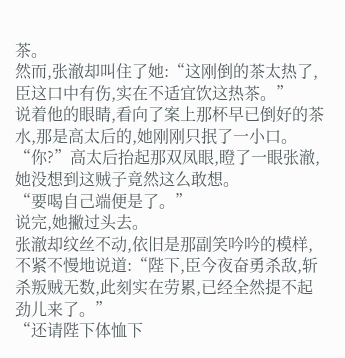茶。
然而,张澈却叫住了她:“这刚倒的茶太热了,臣这口中有伤,实在不适宜饮这热茶。”
说着他的眼睛,看向了案上那杯早已倒好的茶水,那是高太后的,她刚刚只抿了一小口。
“你?”高太后抬起那双凤眼,瞪了一眼张澈,她没想到这贼子竟然这么敢想。
“要喝自己端便是了。”
说完,她撇过头去。
张澈却纹丝不动,依旧是那副笑吟吟的模样,不紧不慢地说道:“陛下,臣今夜奋勇杀敌,斩杀叛贼无数,此刻实在劳累,已经全然提不起劲儿来了。”
“还请陛下体恤下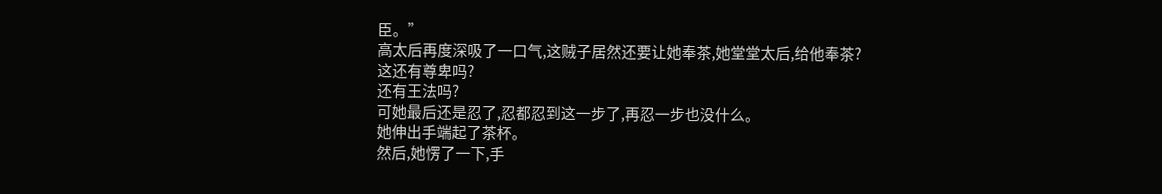臣。”
高太后再度深吸了一口气,这贼子居然还要让她奉茶,她堂堂太后,给他奉茶?
这还有尊卑吗?
还有王法吗?
可她最后还是忍了,忍都忍到这一步了,再忍一步也没什么。
她伸出手端起了茶杯。
然后,她愣了一下,手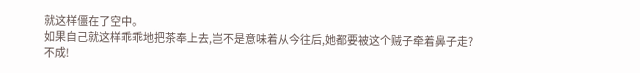就这样僵在了空中。
如果自己就这样乖乖地把茶奉上去,岂不是意味着从今往后,她都要被这个贼子牵着鼻子走?
不成!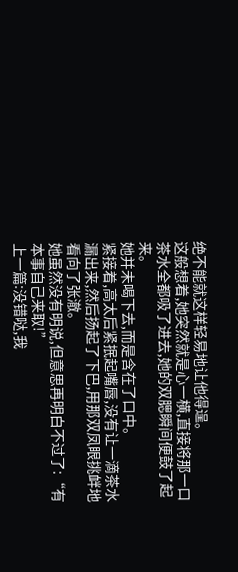绝不能就这样轻易地让他得逞。
这般想着,她突然就是心一横,直接将那一口茶水全都吸了进去,她的双腮瞬间便鼓了起来。
她并未喝下去,而是含在了口中。
紧接着,高太后紧抿起嘴唇,没有让一滴茶水漏出来,然后扬起了下巴,用那双凤眼挑衅地看向了张澈。
她虽然没有明说,但意思再明白不过了:“有本事自己来取!”
上一篇:没错哒,我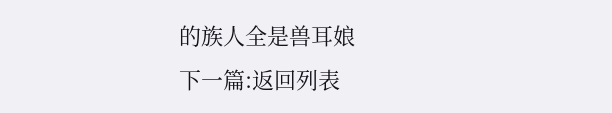的族人全是兽耳娘
下一篇:返回列表